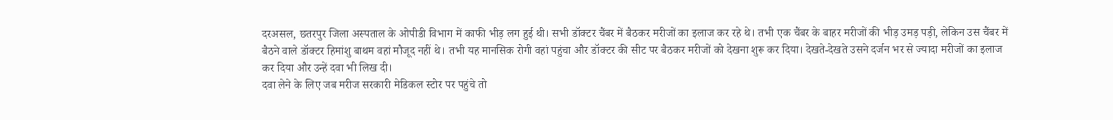दरअसल, छतरपुर जिला अस्पताल के ओपीडी विभाग में काफी भीड़ लग हुई थी। सभी डॉक्टर चैंबर में बैठकर मरीजों का इलाज कर रहे थे। तभी एक चैंबर के बाहर मरीजों की भीड़ उमड़ पड़ी, लेकिन उस चैंबर में बैठने वाले डॉक्टर हिमांशु बाथम वहां मौजूद नहीं थे। तभी यह मानसिक रोगी वहां पहुंचा और डॉक्टर की सीट पर बैठकर मरीजों को देखना शुरू कर दिया। देखते-देखते उसने दर्जन भर से ज्यादा मरीजों का इलाज कर दिया और उन्हें दवा भी लिख दी।
दवा लेने के लिए जब मरीज सरकारी मेडिकल स्टोर पर पहुंचे तो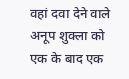वहां दवा देने वाले अनूप शुक्ला को एक के बाद एक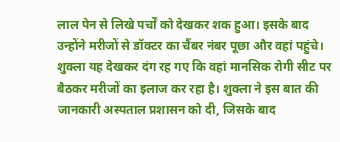लाल पेन से लिखे पर्चों को देखकर शक हुआ। इसके बाद उन्होंने मरीजों से डॉक्टर का चैंबर नंबर पूछा और वहां पहुंचे। शुक्ला यह देखकर दंग रह गए कि वहां मानसिक रोगी सीट पर बैठकर मरीजों का इलाज कर रहा है। शुक्ला ने इस बात की जानकारी अस्पताल प्रशासन को दी, जिसके बाद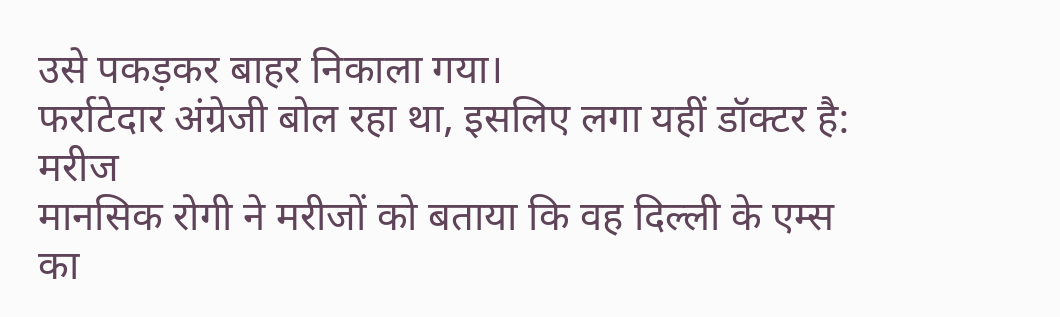उसे पकड़कर बाहर निकाला गया।
फर्राटेदार अंग्रेजी बोल रहा था, इसलिए लगा यहीं डॉक्टर है: मरीज
मानसिक रोगी ने मरीजों को बताया कि वह दिल्ली के एम्स का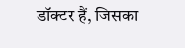डॉक्टर हैं, जिसका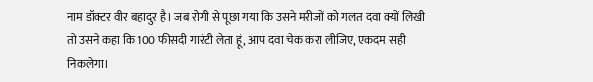नाम डॉक्टर वीर बहादुर है। जब रोगी से पूछा गया कि उसने मरीजों को गलत दवा क्यों लिखी तो उसने कहा कि 100 फीसदी गारंटी लेता हूं, आप दवा चेक करा लीजिए, एकदम सही निकलेगा।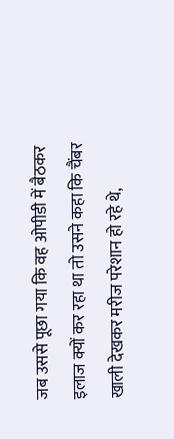जब उससे पूछा गया कि वह ओपीडी में बैठकर इलाज क्यों कर रहा था तो उसने कहा कि चैंबर खाली देखकर मरीज परेशान हो रहे थे,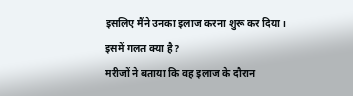इसलिए मैंने उनका इलाज करना शुरू कर दिया। इसमें गलत क्या है?
मरीजों ने बताया कि वह इलाज के दौरान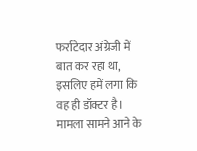फर्राटेदार अंग्रेजी में बात कर रहा था, इसलिए हमें लगा कि वह ही डॉक्टर है। मामला सामने आने के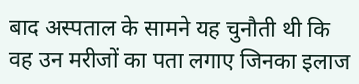बाद अस्पताल के सामने यह चुनौती थी कि वह उन मरीजों का पता लगाए जिनका इलाज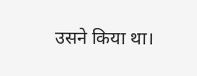उसने किया था।